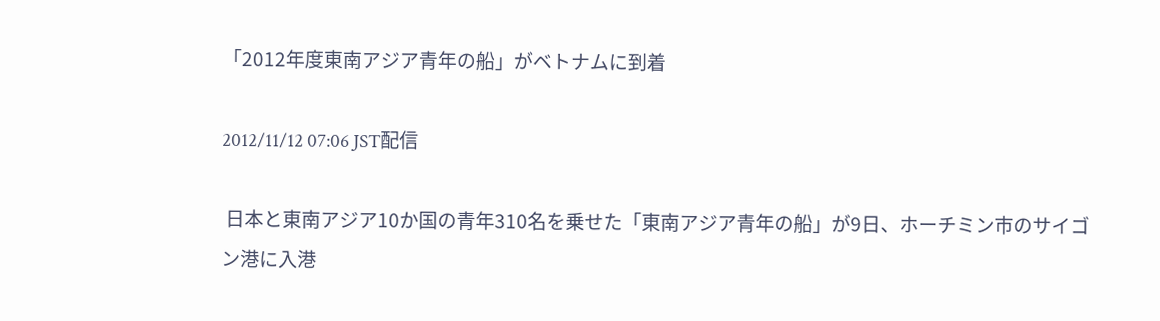「2012年度東南アジア青年の船」がベトナムに到着

2012/11/12 07:06 JST配信

 日本と東南アジア10か国の青年310名を乗せた「東南アジア青年の船」が9日、ホーチミン市のサイゴン港に入港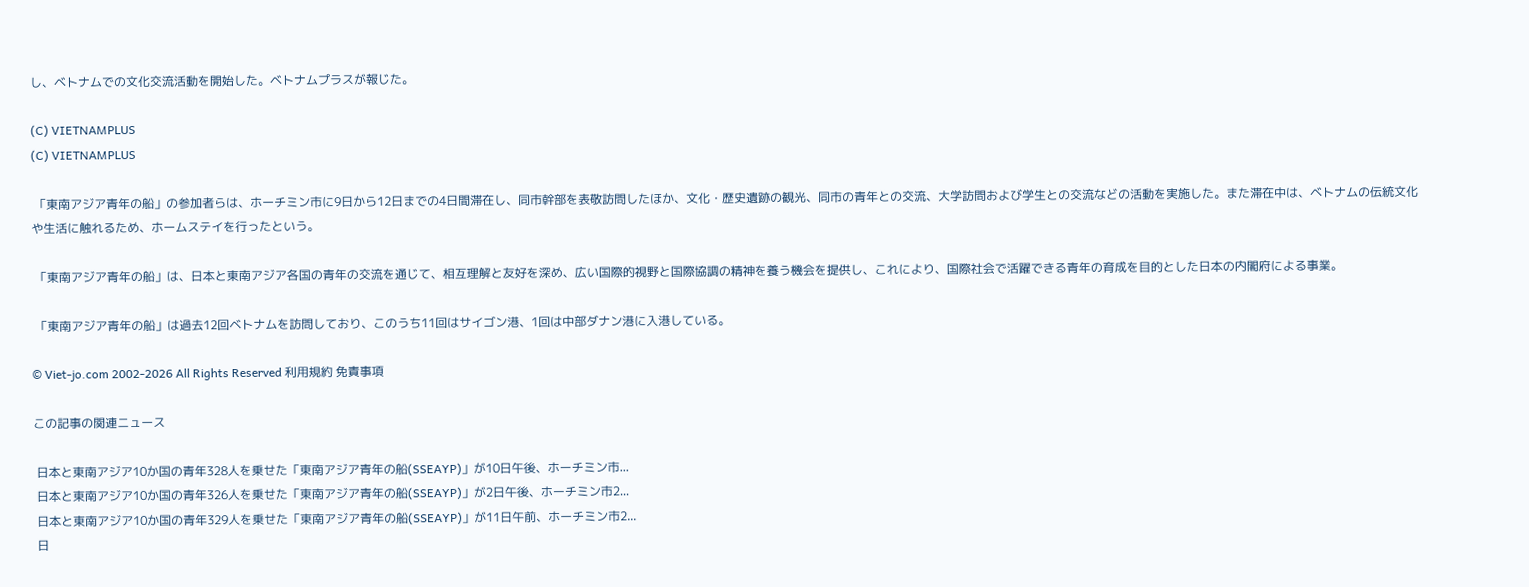し、ベトナムでの文化交流活動を開始した。ベトナムプラスが報じた。

(C) VIETNAMPLUS
(C) VIETNAMPLUS

 「東南アジア青年の船」の参加者らは、ホーチミン市に9日から12日までの4日間滞在し、同市幹部を表敬訪問したほか、文化・歴史遺跡の観光、同市の青年との交流、大学訪問および学生との交流などの活動を実施した。また滞在中は、ベトナムの伝統文化や生活に触れるため、ホームステイを行ったという。

 「東南アジア青年の船」は、日本と東南アジア各国の青年の交流を通じて、相互理解と友好を深め、広い国際的視野と国際協調の精神を養う機会を提供し、これにより、国際社会で活躍できる青年の育成を目的とした日本の内閣府による事業。

 「東南アジア青年の船」は過去12回ベトナムを訪問しており、このうち11回はサイゴン港、1回は中部ダナン港に入港している。

© Viet-jo.com 2002-2026 All Rights Reserved 利用規約 免責事項

この記事の関連ニュース

 日本と東南アジア10か国の青年328人を乗せた「東南アジア青年の船(SSEAYP)」が10日午後、ホーチミン市...
 日本と東南アジア10か国の青年326人を乗せた「東南アジア青年の船(SSEAYP)」が2日午後、ホーチミン市2...
 日本と東南アジア10か国の青年329人を乗せた「東南アジア青年の船(SSEAYP)」が11日午前、ホーチミン市2...
 日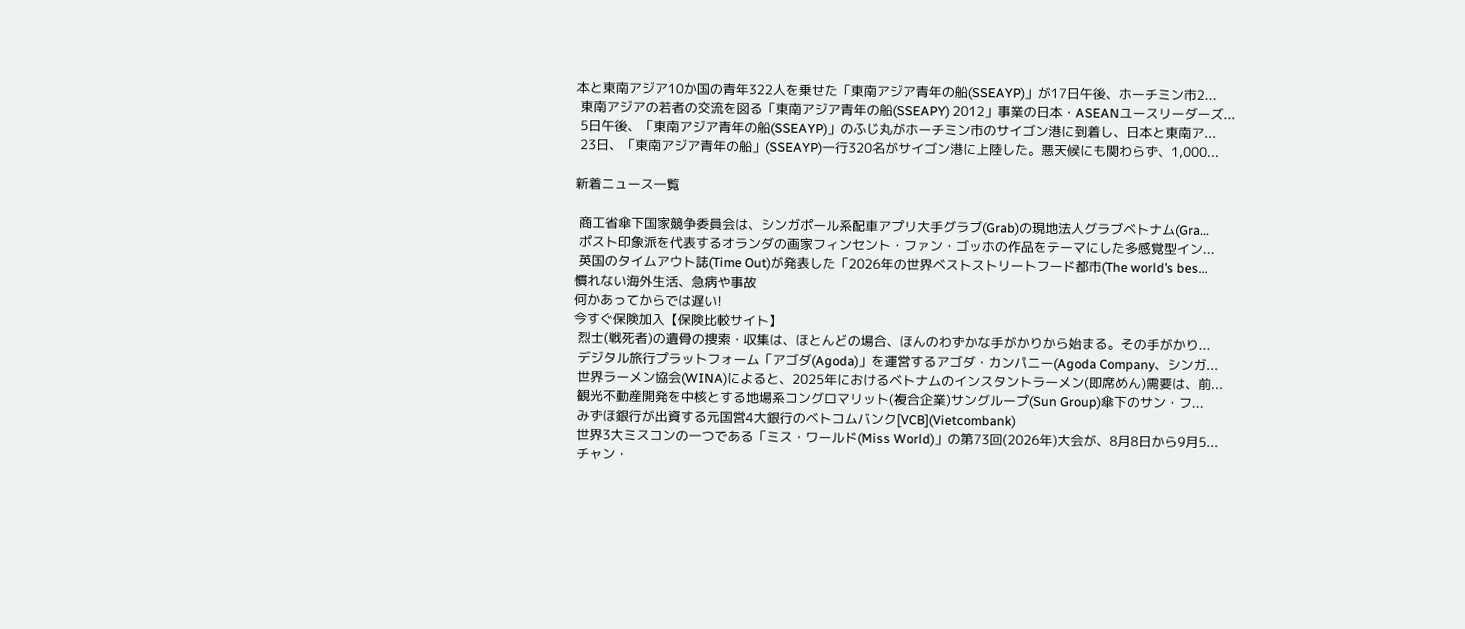本と東南アジア10か国の青年322人を乗せた「東南アジア青年の船(SSEAYP)」が17日午後、ホーチミン市2...
 東南アジアの若者の交流を図る「東南アジア青年の船(SSEAPY) 2012」事業の日本・ASEANユースリーダーズ...
 5日午後、「東南アジア青年の船(SSEAYP)」のふじ丸がホーチミン市のサイゴン港に到着し、日本と東南ア...
 23日、「東南アジア青年の船」(SSEAYP)一行320名がサイゴン港に上陸した。悪天候にも関わらず、1,000...

新着ニュース一覧

 商工省傘下国家競争委員会は、シンガポール系配車アプリ大手グラブ(Grab)の現地法人グラブベトナム(Gra...
 ポスト印象派を代表するオランダの画家フィンセント・ファン・ゴッホの作品をテーマにした多感覚型イン...
 英国のタイムアウト誌(Time Out)が発表した「2026年の世界ベストストリートフード都市(The world’s bes...
慣れない海外生活、急病や事故
何かあってからでは遅い!
今すぐ保険加入【保険比較サイト】
 烈士(戦死者)の遺骨の捜索・収集は、ほとんどの場合、ほんのわずかな手がかりから始まる。その手がかり...
 デジタル旅行プラットフォーム「アゴダ(Agoda)」を運営するアゴダ・カンパニー(Agoda Company、シンガ...
 世界ラーメン協会(WINA)によると、2025年におけるベトナムのインスタントラーメン(即席めん)需要は、前...
 観光不動産開発を中核とする地場系コングロマリット(複合企業)サングループ(Sun Group)傘下のサン・フ...
 みずほ銀行が出資する元国営4大銀行のベトコムバンク[VCB](Vietcombank)
 世界3大ミスコンの一つである「ミス・ワールド(Miss World)」の第73回(2026年)大会が、8月8日から9月5...
 チャン・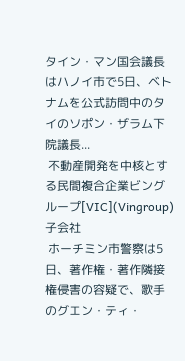タイン・マン国会議長はハノイ市で5日、ベトナムを公式訪問中のタイのソポン・ザラム下院議長...
 不動産開発を中核とする民間複合企業ビングループ[VIC](Vingroup)子会社
 ホーチミン市警察は5日、著作権・著作隣接権侵害の容疑で、歌手のグエン・ティ・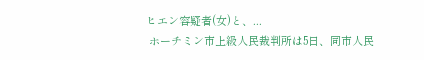ヒエン容疑者(女)と、...
 ホーチミン市上級人民裁判所は5日、同市人民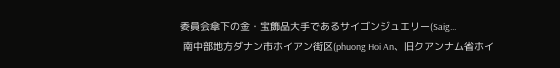委員会傘下の金・宝飾品大手であるサイゴンジュエリー(Saig...
 南中部地方ダナン市ホイアン街区(phuong Hoi An、旧クアンナム省ホイ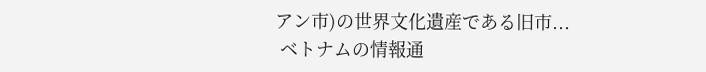アン市)の世界文化遺産である旧市...
 ベトナムの情報通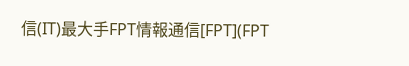信(IT)最大手FPT情報通信[FPT](FPT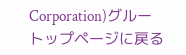Corporation)グルー
トップページに戻る